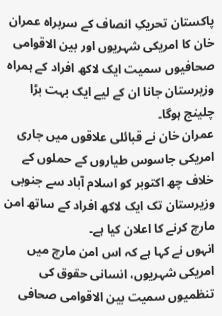پاکستان تحریکِ انصاف کے سربراہ عمران خان کا امریکی شہریوں اور بین الاقوامی صحافیوں سمیت ایک لاکھ افراد کے ہمراہ وزیرستان جانا ان کے لیے ایک بہت بڑا چلینج ہوگا۔
عمران خان نے قبائلی علاقوں میں جاری امریکی جاسوس طیاروں کے حملوں کے خلاف چھ اکتوبر کو اسلام آباد سے جنوبی وزیرستان تک ایک لاکھ افراد کے ساتھ امن مارچ کرنے کا اعلان کیا ہے۔
انہوں نے کہا ہے کہ اس امن مارچ میں امریکی شہریوں، انسانی حقوق کی تنظمیوں سمیت بین الاقوامی صحافی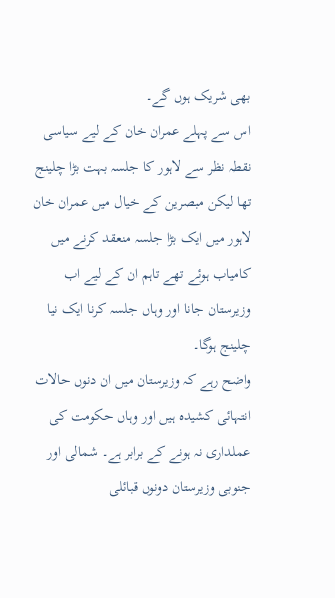بھی شریک ہوں گے۔
اس سے پہلے عمران خان کے لیے سیاسی نقطہ نظر سے لاہور کا جلسہ بہت بڑا چلینج تھا لیکن مبصرین کے خیال میں عمران خان لاہور میں ایک بڑا جلسہ منعقد کرنے میں کامیاب ہوئے تھے تاہم ان کے لیے اب وزیرستان جانا اور وہاں جلسہ کرنا ایک نیا چلینج ہوگا۔
واضح رہے کہ وزیرستان میں ان دنوں حالات انتہائی کشیدہ ہیں اور وہاں حکومت کی عملداری نہ ہونے کے برابر ہے۔ شمالی اور جنوبی وزیرستان دونوں قبائلی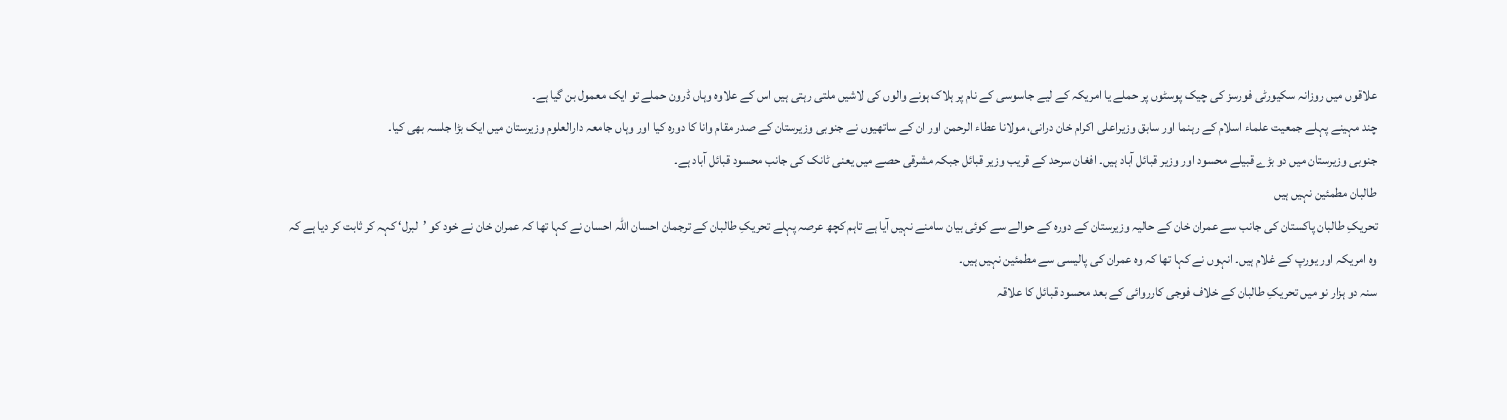علاقوں میں روزانہ سکیورٹی فورسز کی چیک پوسٹوں پر حملے یا امریکہ کے لیے جاسوسی کے نام پر ہلاک ہونے والوں کی لاشیں ملتی رہتی ہیں اس کے علاوہ وہاں ڈرون حملے تو ایک معمول بن گیا ہے۔
چند مہینے پہلے جمعیت علماء اسلام کے رہنما اور سابق وزیراعلی اکرام خان درانی، مولانا عطاء الرحمن اور ان کے ساتھیوں نے جنوبی وزیرستان کے صدر مقام وانا کا دورہ کیا اور وہاں جامعہ دارالعلوم وزیرستان میں ایک بڑا جلسہ بھی کیا۔
جنوبی وزیرستان میں دو بڑے قبیلے محسود اور وزیر قبائل آباد ہیں۔ افغان سرحد کے قریب وزیر قبائل جبکہ مشرقی حصے میں یعنی ٹانک کی جانب محسود قبائل آباد ہے۔
طالبان مطمئین نہیں ہیں
تحریکِ طالبان پاکستان کی جانب سے عمران خان کے حالیہ وزیرستان کے دورہ کے حوالے سے کوئی بیان سامنے نہیں آیا ہے تاہم کچھ عرصہ پہلے تحریکِ طالبان کے ترجمان احسان اللہ احسان نے کہا تھا کہ عمران خان نے خود کو ’لبرل‘ کہہ کر ثابت کر دیا ہے کہ وہ امریکہ اور یورپ کے غلام ہیں۔ انہوں نے کہا تھا کہ وہ عمران کی پالیسی سے مطمئین نہیں ہیں۔
سنہ دو ہزار نو میں تحریکِ طالبان کے خلاف فوجی کارروائی کے بعد محسود قبائل کا علاقہ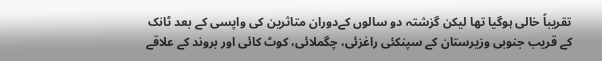تقریباً خالی ہوگیا تھا لیکن گزشتہ دو سالوں کےدوران متاثرین کی واپسی کے بعد ٹانک کے قریب جنوبی وزیرستان کے سپنکئی راغزئی، چگملائی، کوٹ کائی اور بروند کے علاقے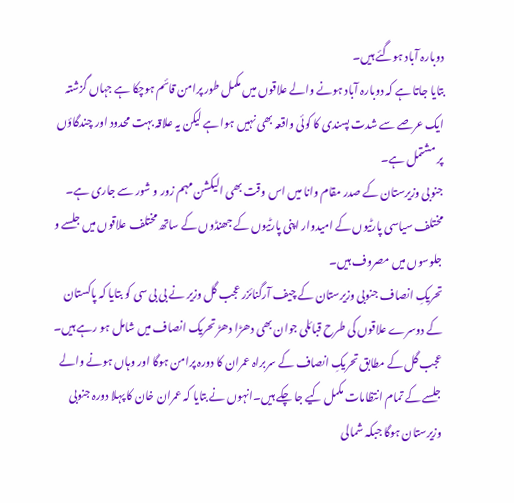دوبارہ آباد ہوگئے ہیں۔
بتایا جاتا ہے کہ دوبارہ آباد ہونے والے علاقوں میں مکمل طور پرامن قائم ہوچکا ہے جہاں گزشتہ ایک عرصے سے شدت پسندی کا کوئی واقعہ بھی نہیں ہوا ہے لیکن یہ علاقہ بہت محدود اور چندگاؤں پر مشتمل ہے۔
جنوبی وزیرستان کے صدر مقام وانا میں اس وقت بھی الیکشن مہم زور و شور سے جاری ہے۔ مختلف سیاسی پارٹیوں کے امیدوار اپنی پارٹیوں کے جھنڈوں کے ساتھ مختلف علاقوں میں جلسے و جلوسوں میں مصروف ہیں۔
تحریکِ انصاف جنوبی وزیرستان کے چیف آرگنائزر عجب گل وزیر نے بی بی سی کو بتایا کہ پاکستان کے دوسرے علاقوں کی طرح قبائلی جوان بھی دھڑا دھڑ تحریک انصاف میں شامل ہو رہے ہیں۔
عجب گل کے مطابق تحریکِ انصاف کے سربراہ عمران کا دورہ پرامن ہوگا اور وہاں ہونے والے جلسے کے تمام انتظامات مکمل کیے جا چکے ہیں۔انہوں نے بتایا کہ عمران خان کا پہلا دورہ جنوبی وزیرستان ہوگا جبکہ شمالی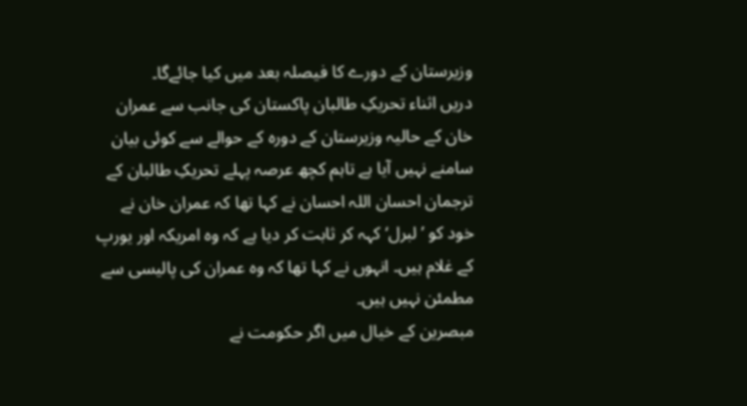وزیرستان کے دورے کا فیصلہ بعد میں کیا جائےگا۔
دریں اثناء تحریکِ طالبان پاکستان کی جانب سے عمران خان کے حالیہ وزیرستان کے دورہ کے حوالے سے کوئی بیان سامنے نہیں آیا ہے تاہم کچھ عرصہ پہلے تحریکِ طالبان کے ترجمان احسان اللہ احسان نے کہا تھا کہ عمران خان نے خود کو ’لبرل‘ کہہ کر ثابت کر دیا ہے کہ وہ امریکہ اور یورپ کے غلام ہیں۔ انہوں نے کہا تھا کہ وہ عمران کی پالیسی سے مطمئن نہیں ہیں۔
مبصرین کے خیال میں اگر حکومت نے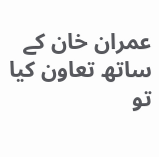عمران خان کے ساتھ تعاون کیا تو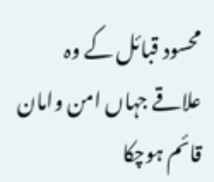محسود قبائل کے وہ علاقے جہاں امن وامان قائم ہوچکا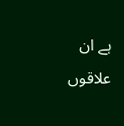ہے ان علاقوں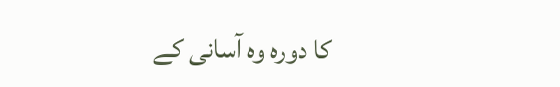کا دورہ وہ آسانی کے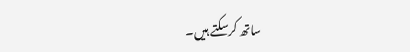ساتھ کرسکتے ہیں۔